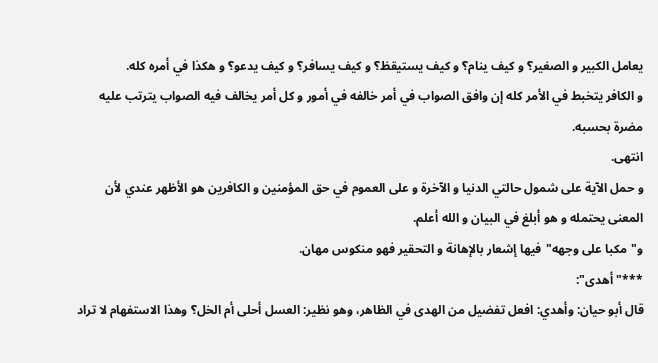يعامل الكبير و الصغير؟ و كيف ينام؟ و كيف يستيقظ؟ و كيف يسافر؟ و كيف يدعو؟ و هكذا في أمره كله.
و الكافر يتخبط في الأمر كله إن وافق الصواب في أمر خالفه في أمور و كل أمر يخالف فيه الصواب يترتب عليه مضرة بحسبه.
انتهى.
و حمل الآية على شمول حالتي الدنيا و الآخرة و على العموم في حق المؤمنين و الكافرين هو الأظهر عندي لأن المعنى يحتمله و هو أبلغ في البيان و الله أعلم.
و"مكبا على وجهه"فيها إشعار بالإهانة و التحقير فهو منكوس مهان.
***"أهدى":
قال أبو حيان: وأهدي: افعل تفضيل من الهدى في الظاهر، وهو نظير: العسل أحلى أم الخل؟ وهذا الاستفهام لا تراد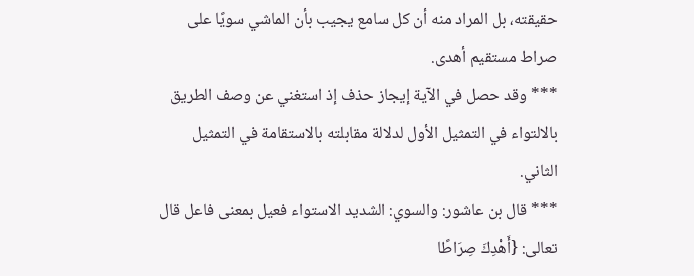حقيقته، بل المراد منه أن كل سامع يجيب بأن الماشي سويًا على صراط مستقيم أهدى.
*** وقد حصل في الآية إيجاز حذف إذ استغني عن وصف الطريق بالالتواء في التمثيل الأول لدلالة مقابلته بالاستقامة في التمثيل الثاني.
*** قال بن عاشور: والسوي: الشديد الاستواء فعيل بمعنى فاعل قال تعالى: {أَهْدِكَ صِرَاطًا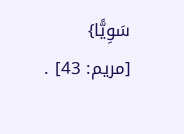سَوِيًّا} [مريم: 43] .